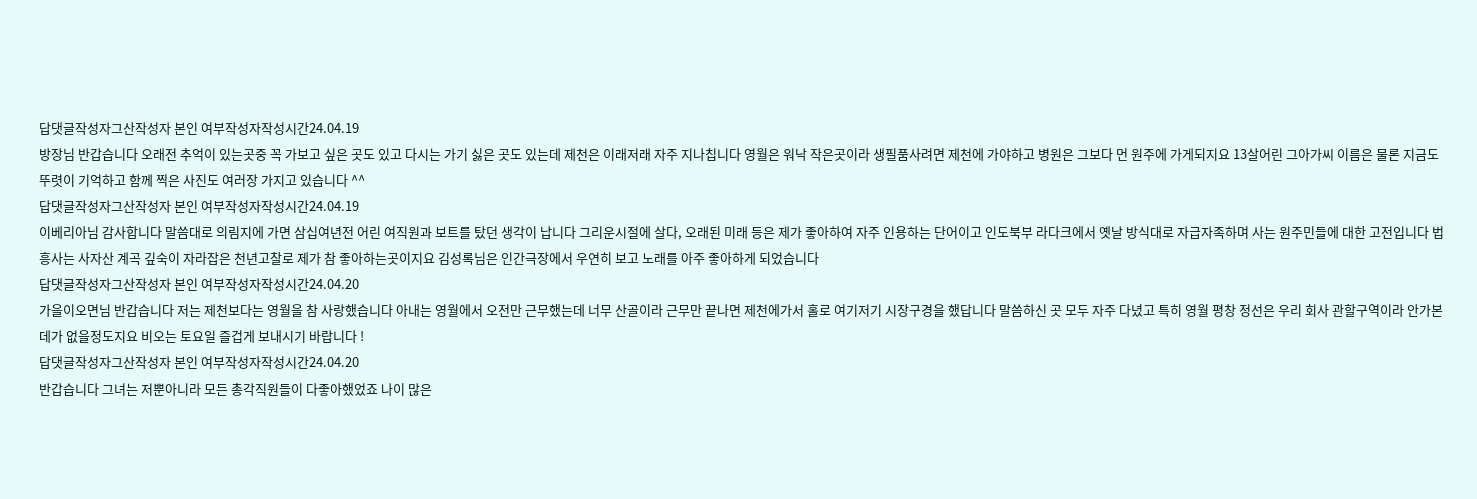답댓글작성자그산작성자 본인 여부작성자작성시간24.04.19
방장님 반갑습니다 오래전 추억이 있는곳중 꼭 가보고 싶은 곳도 있고 다시는 가기 싫은 곳도 있는데 제천은 이래저래 자주 지나칩니다 영월은 워낙 작은곳이라 생필품사려면 제천에 가야하고 병원은 그보다 먼 원주에 가게되지요 13살어린 그아가씨 이름은 물론 지금도 뚜렷이 기억하고 함께 찍은 사진도 여러장 가지고 있습니다 ^^
답댓글작성자그산작성자 본인 여부작성자작성시간24.04.19
이베리아님 감사합니다 말씀대로 의림지에 가면 삼십여년전 어린 여직원과 보트를 탔던 생각이 납니다 그리운시절에 살다, 오래된 미래 등은 제가 좋아하여 자주 인용하는 단어이고 인도북부 라다크에서 옛날 방식대로 자급자족하며 사는 원주민들에 대한 고전입니다 법흥사는 사자산 계곡 깊숙이 자라잡은 천년고찰로 제가 참 좋아하는곳이지요 김성록님은 인간극장에서 우연히 보고 노래를 아주 좋아하게 되었습니다
답댓글작성자그산작성자 본인 여부작성자작성시간24.04.20
가을이오면님 반갑습니다 저는 제천보다는 영월을 참 사랑했습니다 아내는 영월에서 오전만 근무했는데 너무 산골이라 근무만 끝나면 제천에가서 홀로 여기저기 시장구경을 했답니다 말씀하신 곳 모두 자주 다녔고 특히 영월 평창 정선은 우리 회사 관할구역이라 안가본데가 없을정도지요 비오는 토요일 즐겁게 보내시기 바랍니다 !
답댓글작성자그산작성자 본인 여부작성자작성시간24.04.20
반갑습니다 그녀는 저뿐아니라 모든 총각직원들이 다좋아했었죠 나이 많은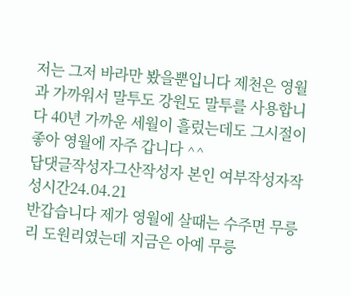저는 그저 바라만 봤을뿐입니다 제천은 영월과 가까워서 말투도 강원도 말투를 사용합니다 40년 가까운 세월이 흘렀는데도 그시절이 좋아 영월에 자주 갑니다 ^^
답댓글작성자그산작성자 본인 여부작성자작성시간24.04.21
반갑습니다 제가 영월에 살때는 수주면 무릉리 도원리였는데 지금은 아예 무릉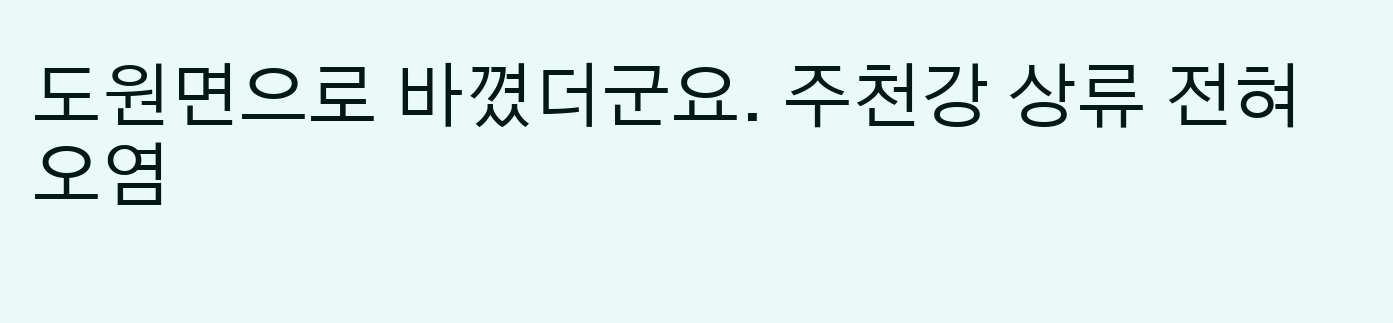도원면으로 바꼈더군요. 주천강 상류 전혀 오염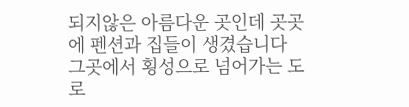되지않은 아름다운 곳인데 곳곳에 펜션과 집들이 생겼습니다 그곳에서 횡성으로 넘어가는 도로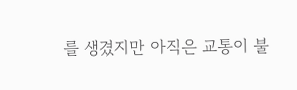를 생겼지만 아직은 교통이 불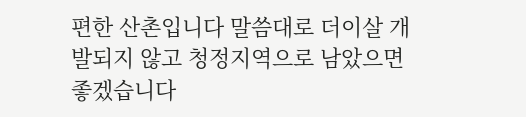편한 산촌입니다 말씀대로 더이살 개발되지 않고 청정지역으로 남았으면 좋겠습니다